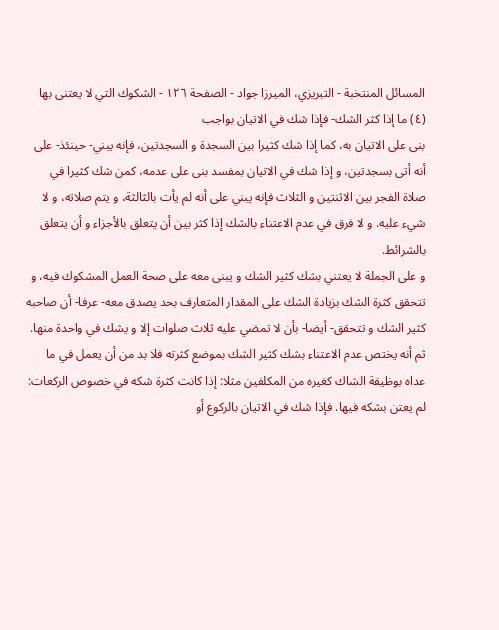المسائل المنتخبة - التبريزي، الميرزا جواد - الصفحة ١٢٦ - الشكوك التي لا يعتنى بها
(٤) ما إذا كثر الشك- فإذا شك في الاتيان بواجب
بنى على الاتيان به، كما إذا شك كثيرا بين السجدة و السجدتين، فإنه يبني- حينئذ- على أنه أتى بسجدتين، و إذا شك في الاتيان بمفسد بنى على عدمه، كمن شك كثيرا في صلاة الفجر بين الاثنتين و الثلاث فإنه يبني على أنه لم يأت بالثالثة، و يتم صلاته، و لا شيء عليه. و لا فرق في عدم الاعتناء بالشك إذا كثر بين أن يتعلق بالأجزاء و أن يتعلق بالشرائط.
و على الجملة لا يعتني بشك كثير الشك و يبنى معه على صحة العمل المشكوك فيه، و تتحقق كثرة الشك بزيادة الشك على المقدار المتعارف بحد يصدق معه- عرفا- أن صاحبه كثير الشك و تتحقق- أيضا- بأن لا تمضي عليه ثلاث صلوات إلا و يشك في واحدة منها.
ثم أنه يختص عدم الاعتناء بشك كثير الشك بموضع كثرته فلا بد من أن يعمل في ما عداه بوظيفة الشاك كغيره من المكلفين مثلا: إذا كانت كثرة شكه في خصوص الركعات: لم يعتن بشكه فيها. فإذا شك في الاتيان بالركوع أو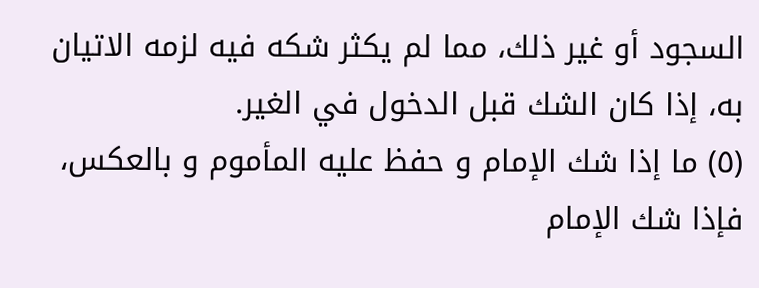السجود أو غير ذلك، مما لم يكثر شكه فيه لزمه الاتيان به، إذا كان الشك قبل الدخول في الغير.
(٥) ما إذا شك الإمام و حفظ عليه المأموم و بالعكس،
فإذا شك الإمام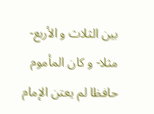بين الثلاث و الأربع- مثلا- و كان المأموم حافظا لم يعتن الإمام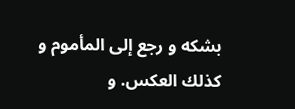بشكه و رجع إلى المأموم و كذلك العكس. و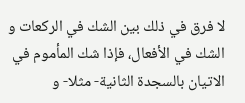لا فرق في ذلك بين الشك في الركعات و الشك في الأفعال، فإذا شك المأموم في الاتيان بالسجدة الثانية- مثلا- و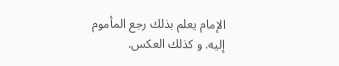الإمام يعلم بذلك رجع المأموم إليه. و كذلك العكس.